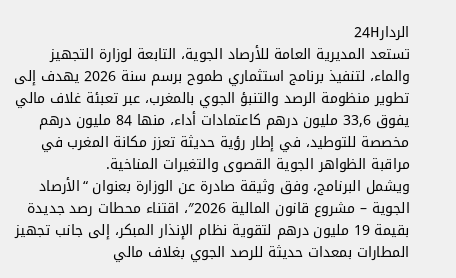الردار24H
تستعد المديرية العامة للأرصاد الجوية، التابعة لوزارة التجهيز والماء، لتنفيذ برنامج استثماري طموح برسم سنة 2026 يهدف إلى تطوير منظومة الرصد والتنبؤ الجوي بالمغرب، عبر تعبئة غلاف مالي يفوق 33,6 مليون درهم كاعتمادات أداء، منها 84 مليون درهم مخصصة للتوطيد، في إطار رؤية حديثة تعزز مكانة المغرب في مراقبة الظواهر الجوية القصوى والتغيرات المناخية.
ويشمل البرنامج، وفق وثيقة صادرة عن الوزارة بعنوان “الأرصاد الجوية – مشروع قانون المالية 2026″، اقتناء محطات رصد جديدة بقيمة 19 مليون درهم لتقوية نظام الإنذار المبكر، إلى جانب تجهيز المطارات بمعدات حديثة للرصد الجوي بغلاف مالي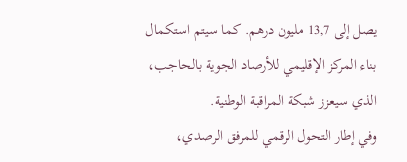يصل إلى 13,7 مليون درهم. كما سيتم استكمال بناء المركز الإقليمي للأرصاد الجوية بالحاجب، الذي سيعزز شبكة المراقبة الوطنية.
وفي إطار التحول الرقمي للمرفق الرصدي،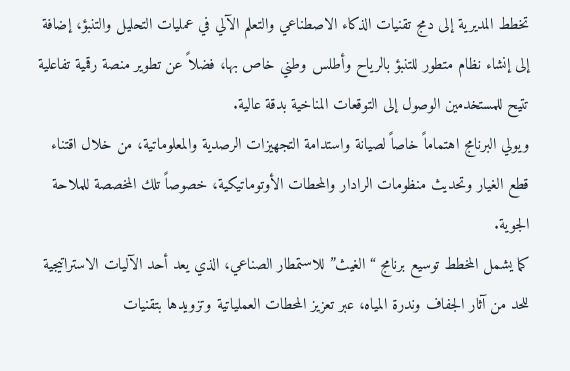تخطط المديرية إلى دمج تقنيات الذكاء الاصطناعي والتعلم الآلي في عمليات التحليل والتنبؤ، إضافة إلى إنشاء نظام متطور للتنبؤ بالرياح وأطلس وطني خاص بها، فضلاً عن تطوير منصة رقمية تفاعلية تتيح للمستخدمين الوصول إلى التوقعات المناخية بدقة عالية.
ويولي البرنامج اهتماماً خاصاً لصيانة واستدامة التجهيزات الرصدية والمعلوماتية، من خلال اقتناء قطع الغيار وتحديث منظومات الرادار والمحطات الأوتوماتيكية، خصوصاً تلك المخصصة للملاحة الجوية.
كما يشمل المخطط توسيع برنامج “الغيث” للاستمطار الصناعي، الذي يعد أحد الآليات الاستراتيجية للحد من آثار الجفاف وندرة المياه، عبر تعزيز المحطات العملياتية وتزويدها بتقنيات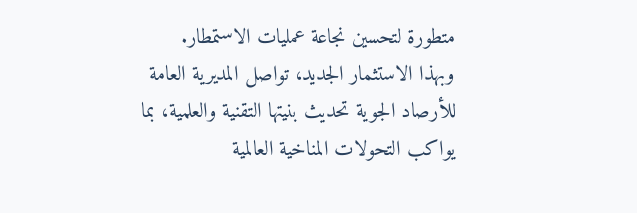متطورة لتحسين نجاعة عمليات الاستمطار.
وبهذا الاستثمار الجديد، تواصل المديرية العامة للأرصاد الجوية تحديث بنيتها التقنية والعلمية، بما يواكب التحولات المناخية العالمية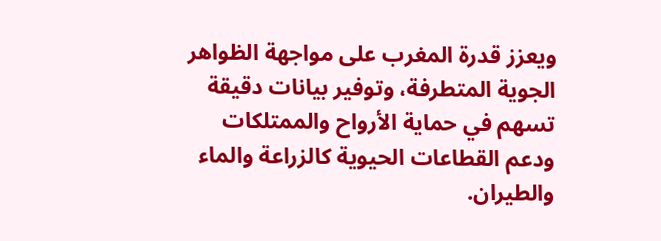ويعزز قدرة المغرب على مواجهة الظواهر الجوية المتطرفة، وتوفير بيانات دقيقة تسهم في حماية الأرواح والممتلكات ودعم القطاعات الحيوية كالزراعة والماء والطيران.